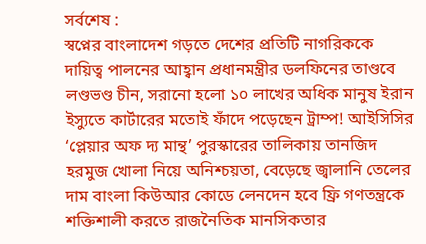সর্বশেষ :
স্বপ্নের বাংলাদেশ গড়তে দেশের প্রতিটি নাগরিককে দায়িত্ব পালনের আহ্বান প্রধানমন্ত্রীর ডলফিনের তাণ্ডবে লণ্ডভণ্ড চীন, সরানো হলো ১০ লাখের ‍অধিক মানুষ ইরান ইস্যুতে কার্টারের মতোই ফাঁদে পড়েছেন ট্রাম্প! আইসিসির ‘প্লেয়ার অফ দ্য মান্থ’ পুরস্কারের তালিকায় তানজিদ হরমুজ খোলা নিয়ে অনিশ্চয়তা, বেড়েছে জ্বালানি তেলের দাম বাংলা কিউআর কোডে লেনদেন হবে ফ্রি গণতন্ত্রকে শক্তিশালী করতে রাজনৈতিক মানসিকতার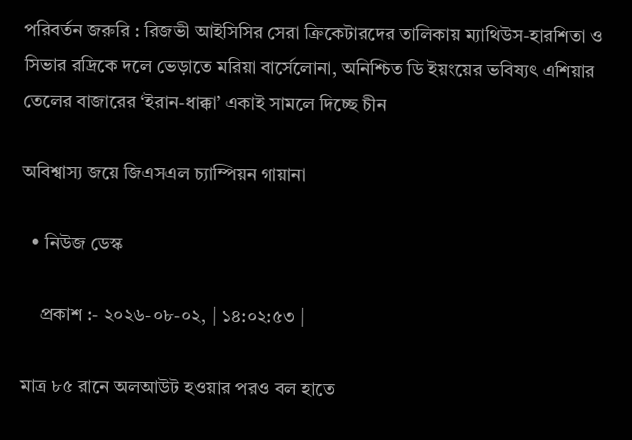পরিবর্তন জরুরি : রিজভী আইসিসির সেরা ক্রিকেটারদের তালিকায় ম্যাথিউস-হারশিতা ও সিভার রদ্রিকে দলে ভেড়াতে মরিয়া বার্সেলোনা, অনিশ্চিত ডি ইয়ংয়ের ভবিষ্যৎ এশিয়ার তেলের বাজারের ‘ইরান-ধাক্কা’ একাই সামলে দিচ্ছে চীন

অবিশ্বাস্য জয়ে জিএসএল চ্যাম্পিয়ন গায়ানা

  • নিউজ ডেস্ক

    প্রকাশ :- ২০২৬-০৮-০২, | ১৪:০২:৫৩ |

মাত্র ৮৫ রানে অলআউট হওয়ার পরও বল হাতে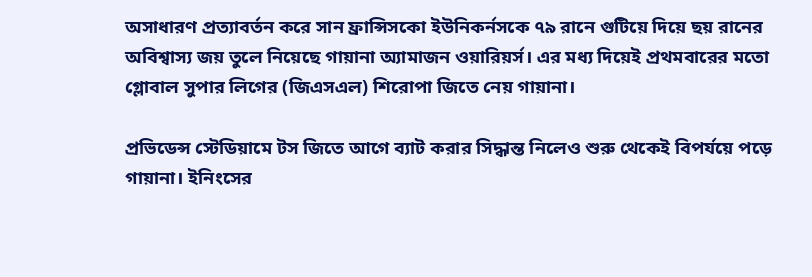অসাধারণ প্রত্যাবর্তন করে সান ফ্রান্সিসকো ইউনিকর্নসকে ৭৯ রানে গুটিয়ে দিয়ে ছয় রানের অবিশ্বাস্য জয় তুলে নিয়েছে গায়ানা অ্যামাজন ওয়ারিয়র্স। এর মধ্য দিয়েই প্রথমবারের মতো গ্লোবাল সুপার লিগের (জিএসএল) শিরোপা জিতে নেয় গায়ানা।

প্রভিডেন্স স্টেডিয়ামে টস জিতে আগে ব্যাট করার সিদ্ধান্ত নিলেও শুরু থেকেই বিপর্যয়ে পড়ে গায়ানা। ইনিংসের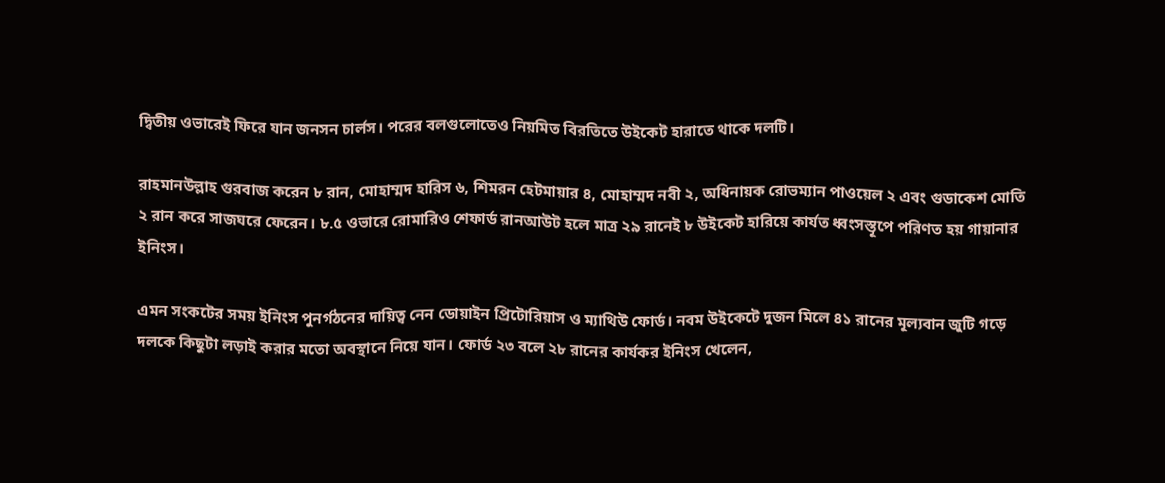দ্বিতীয় ওভারেই ফিরে যান জনসন চার্লস। পরের বলগুলোতেও নিয়মিত বিরতিতে উইকেট হারাতে থাকে দলটি।

রাহমানউল্লাহ গুরবাজ করেন ৮ রান, মোহাম্মদ হারিস ৬, শিমরন হেটমায়ার ৪, মোহাম্মদ নবী ২, অধিনায়ক রোভম্যান পাওয়েল ২ এবং গুডাকেশ মোতি ২ রান করে সাজঘরে ফেরেন। ৮.৫ ওভারে রোমারিও শেফার্ড রানআউট হলে মাত্র ২৯ রানেই ৮ উইকেট হারিয়ে কার্যত ধ্বংসস্তূপে পরিণত হয় গায়ানার ইনিংস।

এমন সংকটের সময় ইনিংস পুনর্গঠনের দায়িত্ব নেন ডোয়াইন প্রিটোরিয়াস ও ম্যাথিউ ফোর্ড। নবম উইকেটে দুজন মিলে ৪১ রানের মূল্যবান জুটি গড়ে দলকে কিছুটা লড়াই করার মতো অবস্থানে নিয়ে যান। ফোর্ড ২৩ বলে ২৮ রানের কার্যকর ইনিংস খেলেন,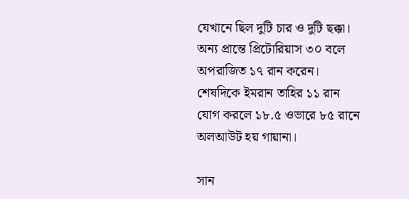যেখানে ছিল দুটি চার ও দুটি ছক্কা। অন্য প্রান্তে প্রিটোরিয়াস ৩০ বলে অপরাজিত ১৭ রান করেন। শেষদিকে ইমরান তাহির ১১ রান যোগ করলে ১৮.৫ ওভারে ৮৫ রানে অলআউট হয় গায়ানা।

সান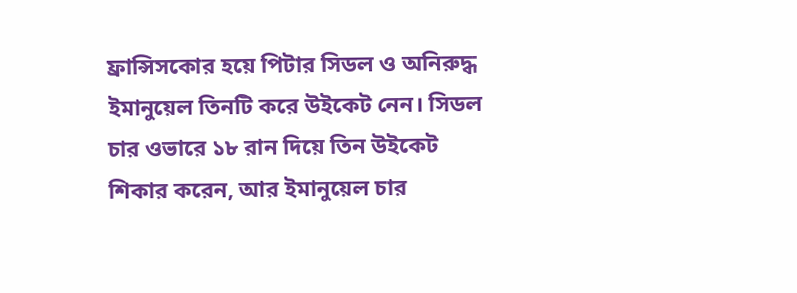ফ্রান্সিসকোর হয়ে পিটার সিডল ও অনিরুদ্ধ ইমানুয়েল তিনটি করে উইকেট নেন। সিডল চার ওভারে ১৮ রান দিয়ে তিন উইকেট শিকার করেন, আর ইমানুয়েল চার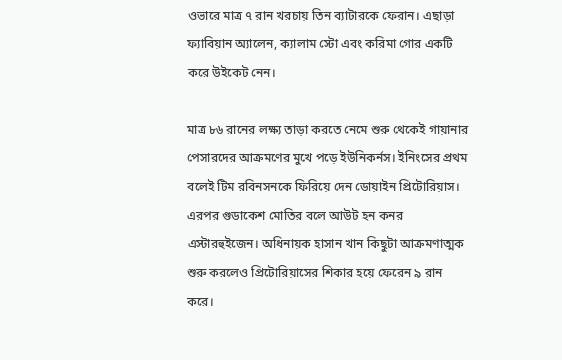ওভারে মাত্র ৭ রান খরচায় তিন ব্যাটারকে ফেরান। এছাড়া ফ্যাবিয়ান অ্যালেন, ক্যালাম স্টো এবং করিমা গোর একটি করে উইকেট নেন।

মাত্র ৮৬ রানের লক্ষ্য তাড়া করতে নেমে শুরু থেকেই গায়ানার পেসারদের আক্রমণের মুখে পড়ে ইউনিকর্নস। ইনিংসের প্রথম বলেই টিম রবিনসনকে ফিরিয়ে দেন ডোয়াইন প্রিটোরিয়াস। এরপর গুডাকেশ মোতির বলে আউট হন কনর এস্টারহুইজেন। অধিনায়ক হাসান খান কিছুটা আক্রমণাত্মক শুরু করলেও প্রিটোরিয়াসের শিকার হয়ে ফেরেন ৯ রান করে।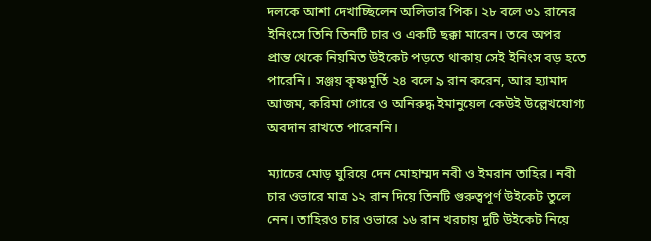দলকে আশা দেখাচ্ছিলেন অলিভার পিক। ২৮ বলে ৩১ রানের ইনিংসে তিনি তিনটি চার ও একটি ছক্কা মারেন। তবে অপর প্রান্ত থেকে নিয়মিত উইকেট পড়তে থাকায় সেই ইনিংস বড় হতে পারেনি। সঞ্জয় কৃষ্ণমূর্তি ২৪ বলে ৯ রান করেন, আর হ্যামাদ আজম, করিমা গোরে ও অনিরুদ্ধ ইমানুয়েল কেউই উল্লেখযোগ্য অবদান রাখতে পারেননি।

ম্যাচের মোড় ঘুরিয়ে দেন মোহাম্মদ নবী ও ইমরান তাহির। নবী চার ওভারে মাত্র ১২ রান দিয়ে তিনটি গুরুত্বপূর্ণ উইকেট তুলে নেন। তাহিরও চার ওভারে ১৬ রান খরচায় দুটি উইকেট নিয়ে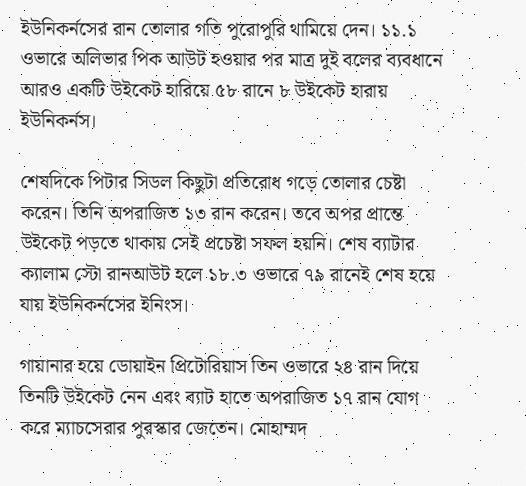ইউনিকর্নসের রান তোলার গতি পুরোপুরি থামিয়ে দেন। ১১.১ ওভারে অলিভার পিক আউট হওয়ার পর মাত্র দুই বলের ব্যবধানে আরও একটি উইকেট হারিয়ে ৫৮ রানে ৮ উইকেট হারায় ইউনিকর্নস।

শেষদিকে পিটার সিডল কিছুটা প্রতিরোধ গড়ে তোলার চেষ্টা করেন। তিনি অপরাজিত ১৩ রান করেন। তবে অপর প্রান্তে উইকেট পড়তে থাকায় সেই প্রচেষ্টা সফল হয়নি। শেষ ব্যাটার ক্যালাম স্টো রানআউট হলে ১৮.৩ ওভারে ৭৯ রানেই শেষ হয়ে যায় ইউনিকর্নসের ইনিংস।

গায়ানার হয়ে ডোয়াইন প্রিটোরিয়াস তিন ওভারে ২৪ রান দিয়ে তিনটি উইকেট নেন এবং ব্যাট হাতে অপরাজিত ১৭ রান যোগ করে ম্যাচসেরার পুরস্কার জেতেন। মোহাম্মদ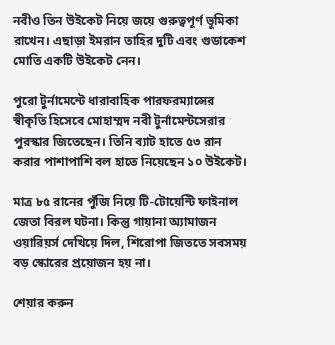নবীও তিন উইকেট নিয়ে জয়ে গুরুত্বপূর্ণ ভূমিকা রাখেন। এছাড়া ইমরান তাহির দুটি এবং গুডাকেশ মোতি একটি উইকেট নেন।

পুরো টুর্নামেন্টে ধারাবাহিক পারফরম্যান্সের স্বীকৃতি হিসেবে মোহাম্মদ নবী টুর্নামেন্টসেরার পুরস্কার জিতেছেন। তিনি ব্যাট হাতে ৫৩ রান করার পাশাপাশি বল হাতে নিয়েছেন ১০ উইকেট।

মাত্র ৮৫ রানের পুঁজি নিয়ে টি-টোয়েন্টি ফাইনাল জেতা বিরল ঘটনা। কিন্তু গায়ানা অ্যামাজন ওয়ারিয়র্স দেখিয়ে দিল, শিরোপা জিততে সবসময় বড় স্কোরের প্রয়োজন হয় না।

শেয়ার করুন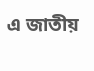এ জাতীয়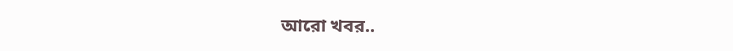আরো খবর..